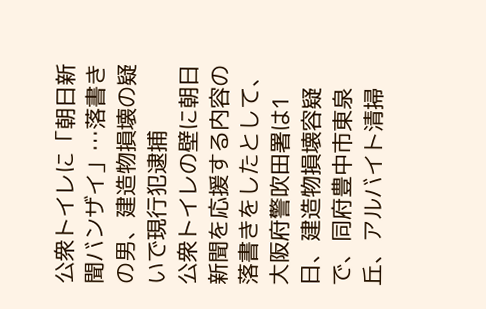公衆トイレに「朝日新聞バンザイ」…落書きの男、建造物損壊の疑いで現行犯逮捕
公衆トイレの壁に朝日新聞を応援する内容の落書きをしたとして、大阪府警吹田署は1日、建造物損壊容疑で、同府豊中市東泉丘、アルバイト清掃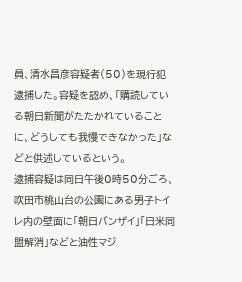員、清水昌彦容疑者(50)を現行犯逮捕した。容疑を認め、「購読している朝日新聞がたたかれていることに、どうしても我慢できなかった」などと供述しているという。
逮捕容疑は同日午後0時50分ごろ、吹田市桃山台の公園にある男子トイレ内の壁面に「朝日バンザイ」「日米同盟解消」などと油性マジ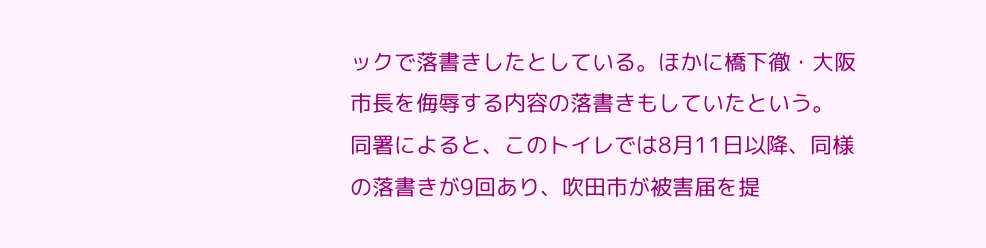ックで落書きしたとしている。ほかに橋下徹・大阪市長を侮辱する内容の落書きもしていたという。
同署によると、このトイレでは8月11日以降、同様の落書きが9回あり、吹田市が被害届を提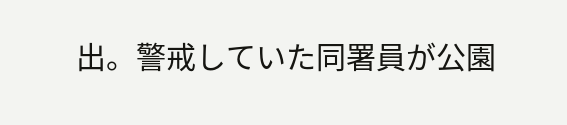出。警戒していた同署員が公園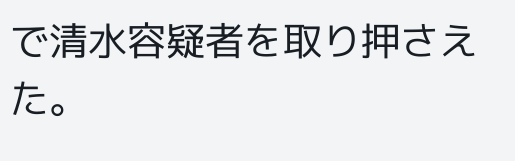で清水容疑者を取り押さえた。